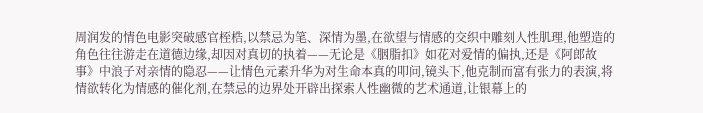周润发的情色电影突破感官桎梏,以禁忌为笔、深情为墨,在欲望与情感的交织中雕刻人性肌理,他塑造的角色往往游走在道德边缘,却因对真切的执着——无论是《胭脂扣》如花对爱情的偏执,还是《阿郎故事》中浪子对亲情的隐忍——让情色元素升华为对生命本真的叩问,镜头下,他克制而富有张力的表演,将情欲转化为情感的催化剂,在禁忌的边界处开辟出探索人性幽微的艺术通道,让银幕上的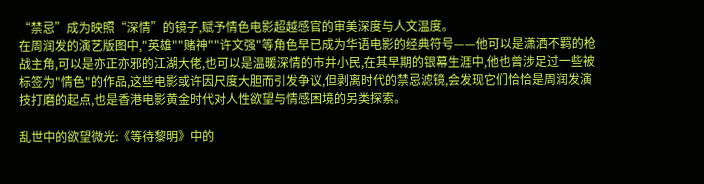“禁忌”成为映照“深情”的镜子,赋予情色电影超越感官的审美深度与人文温度。
在周润发的演艺版图中,"英雄""赌神""许文强"等角色早已成为华语电影的经典符号——他可以是潇洒不羁的枪战主角,可以是亦正亦邪的江湖大佬,也可以是温暖深情的市井小民,在其早期的银幕生涯中,他也曾涉足过一些被标签为"情色"的作品,这些电影或许因尺度大胆而引发争议,但剥离时代的禁忌滤镜,会发现它们恰恰是周润发演技打磨的起点,也是香港电影黄金时代对人性欲望与情感困境的另类探索。

乱世中的欲望微光:《等待黎明》中的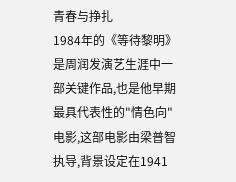青春与挣扎
1984年的《等待黎明》是周润发演艺生涯中一部关键作品,也是他早期最具代表性的"情色向"电影,这部电影由梁普智执导,背景设定在1941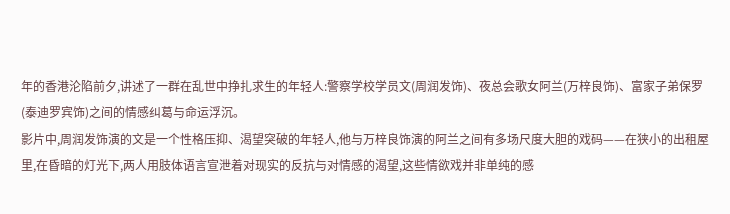年的香港沦陷前夕,讲述了一群在乱世中挣扎求生的年轻人:警察学校学员文(周润发饰)、夜总会歌女阿兰(万梓良饰)、富家子弟保罗(泰迪罗宾饰)之间的情感纠葛与命运浮沉。
影片中,周润发饰演的文是一个性格压抑、渴望突破的年轻人,他与万梓良饰演的阿兰之间有多场尺度大胆的戏码——在狭小的出租屋里,在昏暗的灯光下,两人用肢体语言宣泄着对现实的反抗与对情感的渴望,这些情欲戏并非单纯的感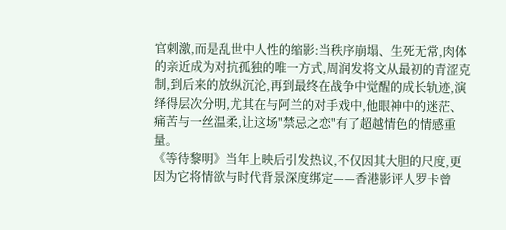官刺激,而是乱世中人性的缩影:当秩序崩塌、生死无常,肉体的亲近成为对抗孤独的唯一方式,周润发将文从最初的青涩克制,到后来的放纵沉沦,再到最终在战争中觉醒的成长轨迹,演绎得层次分明,尤其在与阿兰的对手戏中,他眼神中的迷茫、痛苦与一丝温柔,让这场"禁忌之恋"有了超越情色的情感重量。
《等待黎明》当年上映后引发热议,不仅因其大胆的尺度,更因为它将情欲与时代背景深度绑定——香港影评人罗卡曾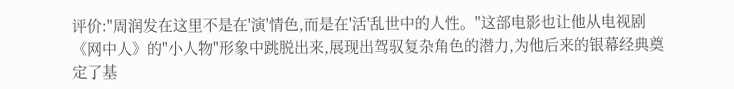评价:"周润发在这里不是在'演'情色,而是在'活'乱世中的人性。"这部电影也让他从电视剧《网中人》的"小人物"形象中跳脱出来,展现出驾驭复杂角色的潜力,为他后来的银幕经典奠定了基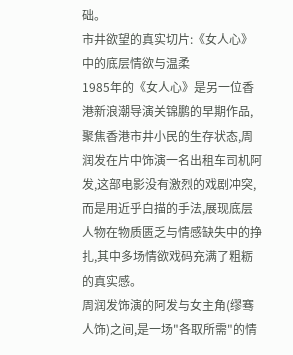础。
市井欲望的真实切片:《女人心》中的底层情欲与温柔
1985年的《女人心》是另一位香港新浪潮导演关锦鹏的早期作品,聚焦香港市井小民的生存状态,周润发在片中饰演一名出租车司机阿发,这部电影没有激烈的戏剧冲突,而是用近乎白描的手法,展现底层人物在物质匮乏与情感缺失中的挣扎,其中多场情欲戏码充满了粗粝的真实感。
周润发饰演的阿发与女主角(缪骞人饰)之间,是一场"各取所需"的情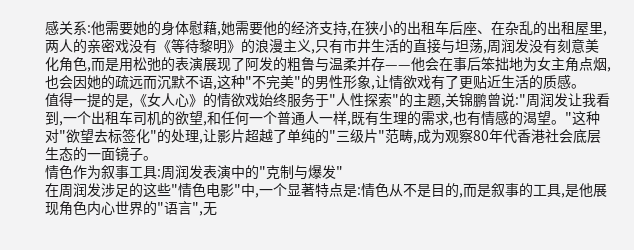感关系:他需要她的身体慰藉,她需要他的经济支持,在狭小的出租车后座、在杂乱的出租屋里,两人的亲密戏没有《等待黎明》的浪漫主义,只有市井生活的直接与坦荡,周润发没有刻意美化角色,而是用松弛的表演展现了阿发的粗鲁与温柔并存——他会在事后笨拙地为女主角点烟,也会因她的疏远而沉默不语,这种"不完美"的男性形象,让情欲戏有了更贴近生活的质感。
值得一提的是,《女人心》的情欲戏始终服务于"人性探索"的主题,关锦鹏曾说:"周润发让我看到,一个出租车司机的欲望,和任何一个普通人一样,既有生理的需求,也有情感的渴望。"这种对"欲望去标签化"的处理,让影片超越了单纯的"三级片"范畴,成为观察80年代香港社会底层生态的一面镜子。
情色作为叙事工具:周润发表演中的"克制与爆发"
在周润发涉足的这些"情色电影"中,一个显著特点是:情色从不是目的,而是叙事的工具,是他展现角色内心世界的"语言",无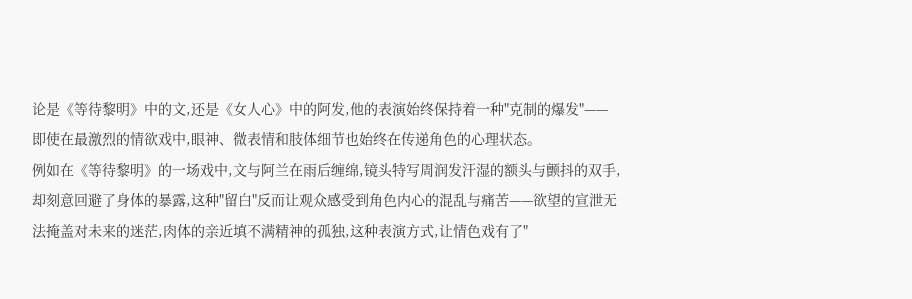论是《等待黎明》中的文,还是《女人心》中的阿发,他的表演始终保持着一种"克制的爆发"——即使在最激烈的情欲戏中,眼神、微表情和肢体细节也始终在传递角色的心理状态。
例如在《等待黎明》的一场戏中,文与阿兰在雨后缠绵,镜头特写周润发汗湿的额头与颤抖的双手,却刻意回避了身体的暴露,这种"留白"反而让观众感受到角色内心的混乱与痛苦——欲望的宣泄无法掩盖对未来的迷茫,肉体的亲近填不满精神的孤独,这种表演方式,让情色戏有了"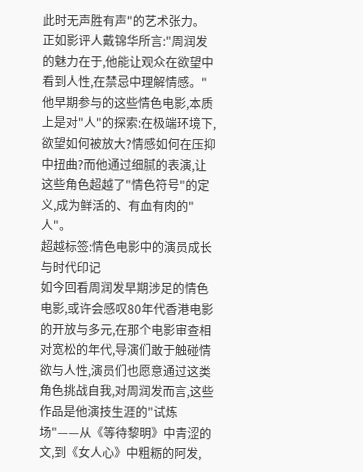此时无声胜有声"的艺术张力。
正如影评人戴锦华所言:"周润发的魅力在于,他能让观众在欲望中看到人性,在禁忌中理解情感。"他早期参与的这些情色电影,本质上是对"人"的探索:在极端环境下,欲望如何被放大?情感如何在压抑中扭曲?而他通过细腻的表演,让这些角色超越了"情色符号"的定义,成为鲜活的、有血有肉的"人"。
超越标签:情色电影中的演员成长与时代印记
如今回看周润发早期涉足的情色电影,或许会感叹80年代香港电影的开放与多元,在那个电影审查相对宽松的年代,导演们敢于触碰情欲与人性,演员们也愿意通过这类角色挑战自我,对周润发而言,这些作品是他演技生涯的"试炼场"——从《等待黎明》中青涩的文,到《女人心》中粗粝的阿发,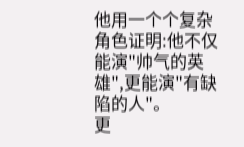他用一个个复杂角色证明:他不仅能演"帅气的英雄",更能演"有缺陷的人"。
更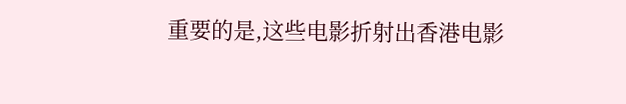重要的是,这些电影折射出香港电影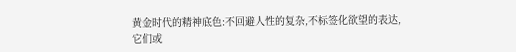黄金时代的精神底色:不回避人性的复杂,不标签化欲望的表达,它们或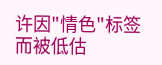许因"情色"标签而被低估